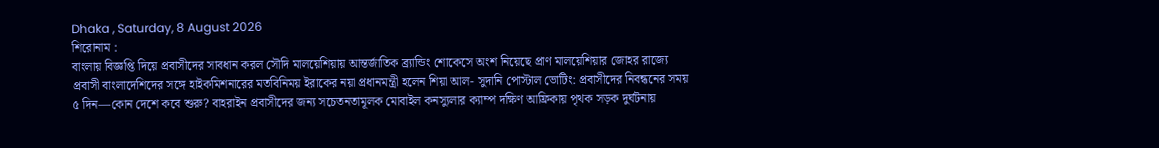Dhaka , Saturday, 8 August 2026
শিরোনাম :
বাংলায় বিজ্ঞপ্তি দিয়ে প্রবাসীদের সাবধান করল সৌদি মালয়েশিয়ায় আন্তর্জাতিক ব্র্যান্ডিং শোকেসে অংশ নিয়েছে প্রাণ মালয়েশিয়ার জোহর রাজ্যে প্রবাসী বাংলাদেশিদের সঙ্গে হাইকমিশনারের মতবিনিময় ইরাকের নয়া প্রধানমন্ত্রী হলেন শিয়া আল- সুদানি পোস্টাল ভোটিং: প্রবাসীদের নিবন্ধনের সময় ৫ দিন—কোন দেশে কবে শুরু? বাহরাইন প্রবাসীদের জন্য সচেতনতামূলক মোবাইল কনস্যুলার ক্যাম্প দক্ষিণ আফ্রিকায় পৃথক সড়ক দুর্ঘটনায়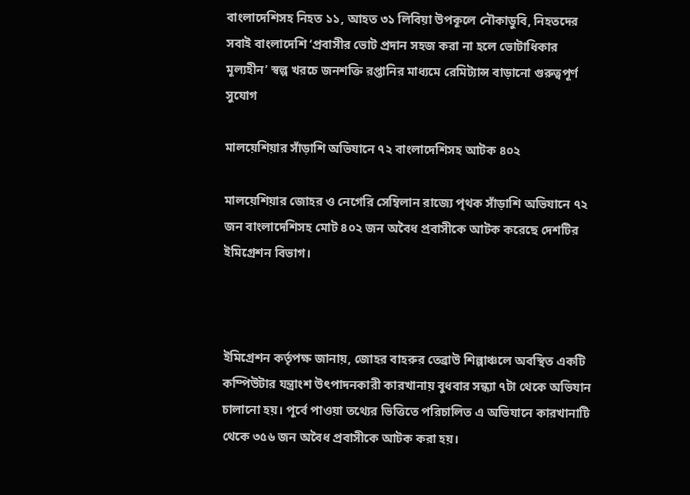বাংলাদেশিসহ নিহত ১১, আহত ৩১ লিবিয়া উপকূলে নৌকাডুবি, নিহতদের সবাই বাংলাদেশি ‘প্রবাসীর ভোট প্রদান সহজ করা না হলে ভোটাধিকার মূল্যহীন’ স্বল্প খরচে জনশক্তি রপ্তানির মাধ্যমে রেমিট্যান্স বাড়ানো গুরুত্বপূর্ণ সুযোগ

মালয়েশিয়ার সাঁড়াশি অভিযানে ৭২ বাংলাদেশিসহ আটক ৪০২

মালয়েশিয়ার জোহর ও নেগেরি সেম্বিলান রাজ্যে পৃথক সাঁড়াশি অভিযানে ৭২ জন বাংলাদেশিসহ মোট ৪০২ জন অবৈধ প্রবাসীকে আটক করেছে দেশটির ইমিগ্রেশন বিভাগ।



ইমিগ্রেশন কর্তৃপক্ষ জানায়, জোহর বাহরুর তেব্রাউ শিল্পাঞ্চলে অবস্থিত একটি কম্পিউটার যন্ত্রাংশ উৎপাদনকারী কারখানায় বুধবার সন্ধ্যা ৭টা থেকে অভিযান চালানো হয়। পূর্বে পাওয়া তথ্যের ভিত্তিতে পরিচালিত এ অভিযানে কারখানাটি থেকে ৩৫৬ জন অবৈধ প্রবাসীকে আটক করা হয়।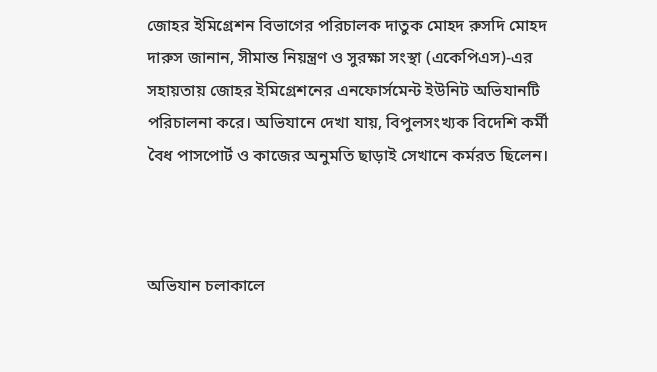জোহর ইমিগ্রেশন বিভাগের পরিচালক দাতুক মোহদ রুসদি মোহদ দারুস জানান, সীমান্ত নিয়ন্ত্রণ ও সুরক্ষা সংস্থা (একেপিএস)-এর সহায়তায় জোহর ইমিগ্রেশনের এনফোর্সমেন্ট ইউনিট অভিযানটি পরিচালনা করে। অভিযানে দেখা যায়, বিপুলসংখ্যক বিদেশি কর্মী বৈধ পাসপোর্ট ও কাজের অনুমতি ছাড়াই সেখানে কর্মরত ছিলেন।



অভিযান চলাকালে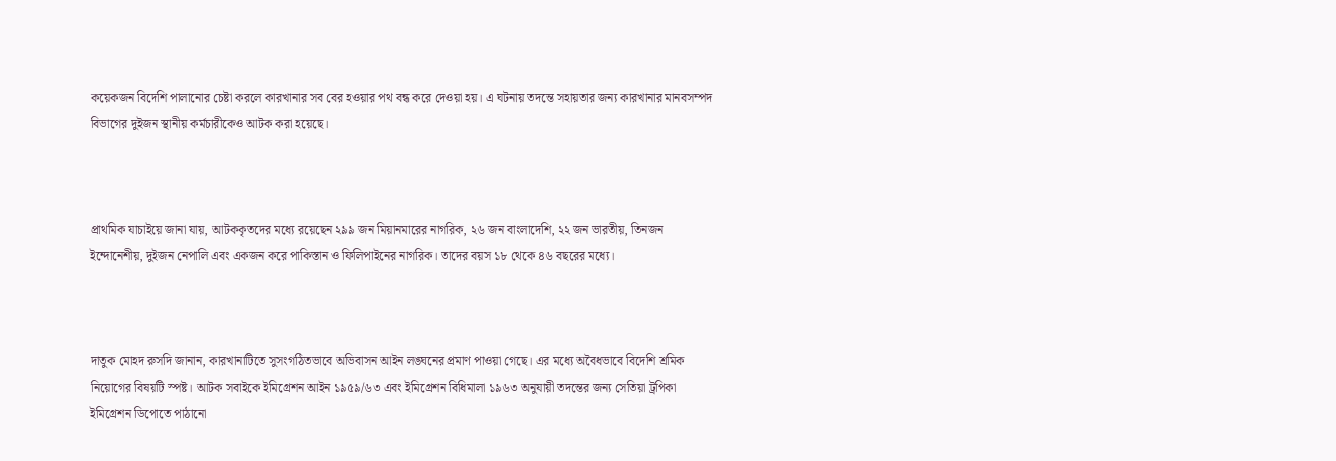কয়েকজন বিদেশি পালানোর চেষ্টা করলে কারখানার সব বের হওয়ার পথ বন্ধ করে দেওয়া হয়। এ ঘটনায় তদন্তে সহায়তার জন্য কারখানার মানবসম্পদ বিভাগের দুইজন স্থানীয় কর্মচারীকেও আটক করা হয়েছে।



প্রাথমিক যাচাইয়ে জানা যায়, আটককৃতদের মধ্যে রয়েছেন ২৯৯ জন মিয়ানমারের নাগরিক, ২৬ জন বাংলাদেশি, ২২ জন ভারতীয়, তিনজন ইন্দোনেশীয়, দুইজন নেপালি এবং একজন করে পাকিস্তান ও ফিলিপাইনের নাগরিক। তাদের বয়স ১৮ থেকে ৪৬ বছরের মধ্যে।



দাতুক মোহদ রুসদি জানান, কারখানাটিতে সুসংগঠিতভাবে অভিবাসন আইন লঙ্ঘনের প্রমাণ পাওয়া গেছে। এর মধ্যে অবৈধভাবে বিদেশি শ্রমিক নিয়োগের বিষয়টি স্পষ্ট। আটক সবাইকে ইমিগ্রেশন আইন ১৯৫৯/৬৩ এবং ইমিগ্রেশন বিধিমালা ১৯৬৩ অনুযায়ী তদন্তের জন্য সেতিয়া ট্রপিকা ইমিগ্রেশন ডিপোতে পাঠানো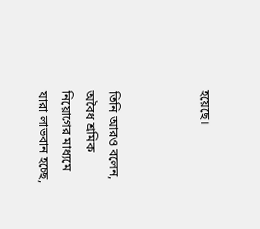হয়েছে।



তিনি আরও বলেন, অবৈধ শ্রমিক নিয়োগের মাধ্যমে যারা লাভবান হচ্ছে,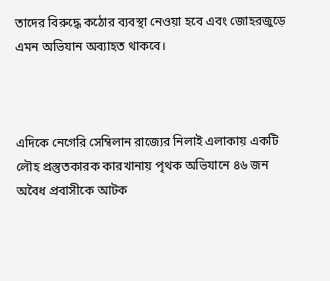তাদের বিরুদ্ধে কঠোর ব্যবস্থা নেওয়া হবে এবং জোহরজুড়ে এমন অভিযান অব্যাহত থাকবে।



এদিকে নেগেরি সেম্বিলান রাজ্যের নিলাই এলাকায় একটি লৌহ প্রস্তুতকারক কারখানায় পৃথক অভিযানে ৪৬ জন অবৈধ প্রবাসীকে আটক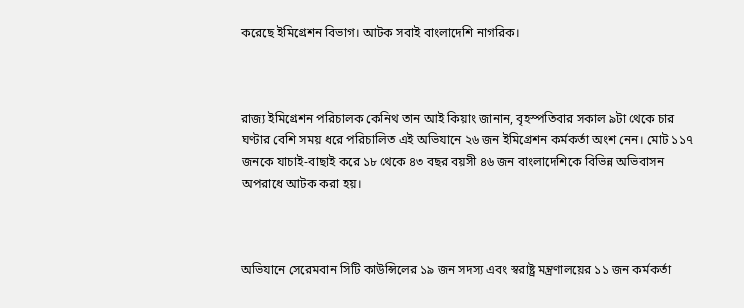করেছে ইমিগ্রেশন বিভাগ। আটক সবাই বাংলাদেশি নাগরিক।



রাজ্য ইমিগ্রেশন পরিচালক কেনিথ তান আই কিয়াং জানান, বৃহস্পতিবার সকাল ৯টা থেকে চার ঘণ্টার বেশি সময় ধরে পরিচালিত এই অভিযানে ২৬ জন ইমিগ্রেশন কর্মকর্তা অংশ নেন। মোট ১১৭ জনকে যাচাই-বাছাই করে ১৮ থেকে ৪৩ বছর বয়সী ৪৬ জন বাংলাদেশিকে বিভিন্ন অভিবাসন অপরাধে আটক করা হয়।



অভিযানে সেরেমবান সিটি কাউন্সিলের ১৯ জন সদস্য এবং স্বরাষ্ট্র মন্ত্রণালয়ের ১১ জন কর্মকর্তা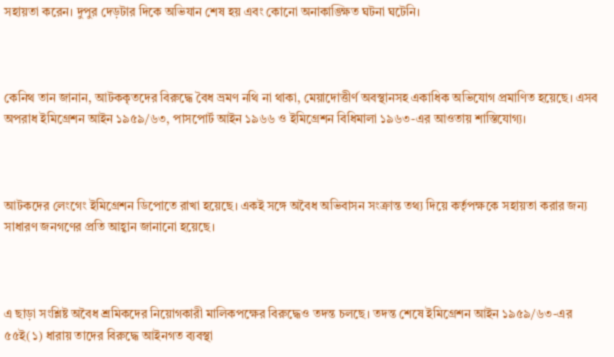সহায়তা করেন। দুপুর দেড়টার দিকে অভিযান শেষ হয় এবং কোনো অনাকাঙ্ক্ষিত ঘটনা ঘটেনি।



কেনিথ তান জানান, আটককৃতদের বিরুদ্ধে বৈধ ভ্রমণ নথি না থাকা, মেয়াদোত্তীর্ণ অবস্থানসহ একাধিক অভিযোগ প্রমাণিত হয়েছে। এসব অপরাধ ইমিগ্রেশন আইন ১৯৫৯/৬৩, পাসপোর্ট আইন ১৯৬৬ ও ইমিগ্রেশন বিধিমালা ১৯৬৩-এর আওতায় শাস্তিযোগ্য।



আটকদের লেংগেং ইমিগ্রেশন ডিপোতে রাখা হয়েছে। একই সঙ্গে অবৈধ অভিবাসন সংক্রান্ত তথ্য দিয়ে কর্তৃপক্ষকে সহায়তা করার জন্য সাধারণ জনগণের প্রতি আহ্বান জানানো হয়েছে।



এ ছাড়া সংশ্লিষ্ট অবৈধ শ্রমিকদের নিয়োগকারী মালিকপক্ষের বিরুদ্ধেও তদন্ত চলছে। তদন্ত শেষে ইমিগ্রেশন আইন ১৯৫৯/৬৩-এর ৫৫ই(১) ধারায় তাদের বিরুদ্ধে আইনগত ব্যবস্থা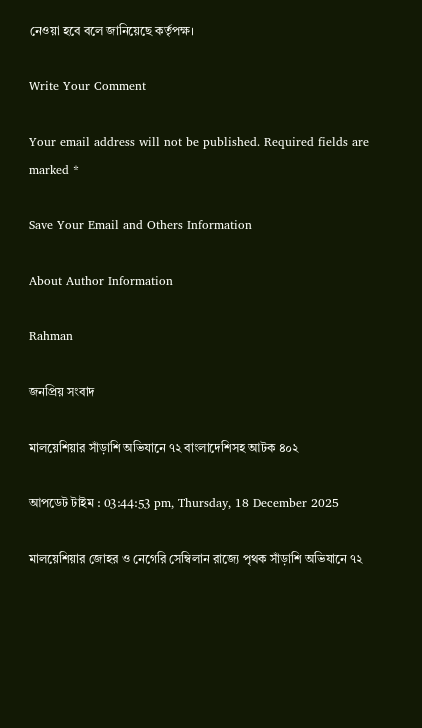নেওয়া হবে বলে জানিয়েছে কর্তৃপক্ষ।

Write Your Comment

Your email address will not be published. Required fields are marked *

Save Your Email and Others Information

About Author Information

Rahman

জনপ্রিয় সংবাদ

মালয়েশিয়ার সাঁড়াশি অভিযানে ৭২ বাংলাদেশিসহ আটক ৪০২

আপডেট টাইম : 03:44:53 pm, Thursday, 18 December 2025

মালয়েশিয়ার জোহর ও নেগেরি সেম্বিলান রাজ্যে পৃথক সাঁড়াশি অভিযানে ৭২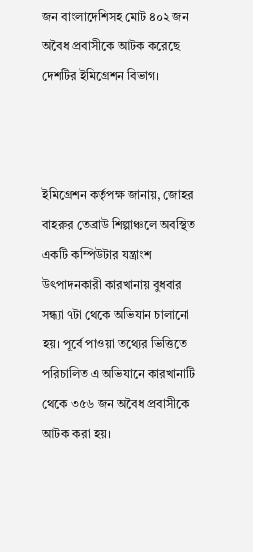জন বাংলাদেশিসহ মোট ৪০২ জন অবৈধ প্রবাসীকে আটক করেছে দেশটির ইমিগ্রেশন বিভাগ।



ইমিগ্রেশন কর্তৃপক্ষ জানায়, জোহর বাহরুর তেব্রাউ শিল্পাঞ্চলে অবস্থিত একটি কম্পিউটার যন্ত্রাংশ উৎপাদনকারী কারখানায় বুধবার সন্ধ্যা ৭টা থেকে অভিযান চালানো হয়। পূর্বে পাওয়া তথ্যের ভিত্তিতে পরিচালিত এ অভিযানে কারখানাটি থেকে ৩৫৬ জন অবৈধ প্রবাসীকে আটক করা হয়।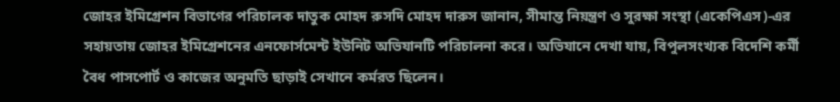জোহর ইমিগ্রেশন বিভাগের পরিচালক দাতুক মোহদ রুসদি মোহদ দারুস জানান, সীমান্ত নিয়ন্ত্রণ ও সুরক্ষা সংস্থা (একেপিএস)-এর সহায়তায় জোহর ইমিগ্রেশনের এনফোর্সমেন্ট ইউনিট অভিযানটি পরিচালনা করে। অভিযানে দেখা যায়, বিপুলসংখ্যক বিদেশি কর্মী বৈধ পাসপোর্ট ও কাজের অনুমতি ছাড়াই সেখানে কর্মরত ছিলেন।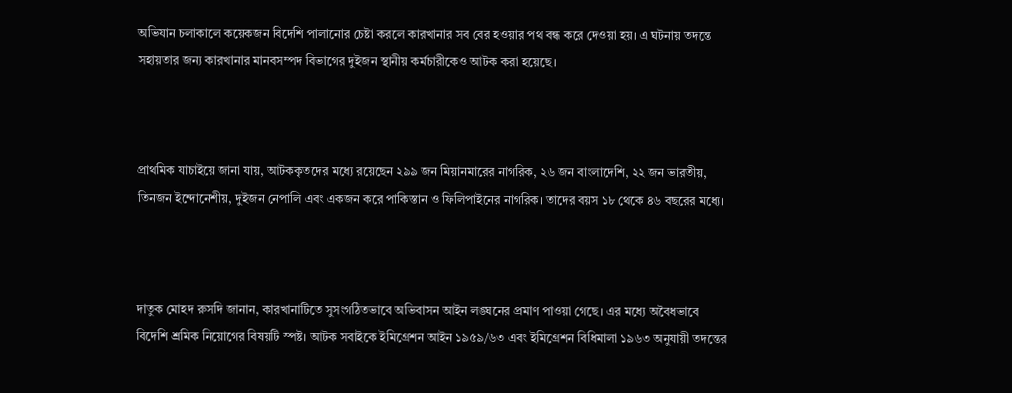অভিযান চলাকালে কয়েকজন বিদেশি পালানোর চেষ্টা করলে কারখানার সব বের হওয়ার পথ বন্ধ করে দেওয়া হয়। এ ঘটনায় তদন্তে সহায়তার জন্য কারখানার মানবসম্পদ বিভাগের দুইজন স্থানীয় কর্মচারীকেও আটক করা হয়েছে।



প্রাথমিক যাচাইয়ে জানা যায়, আটককৃতদের মধ্যে রয়েছেন ২৯৯ জন মিয়ানমারের নাগরিক, ২৬ জন বাংলাদেশি, ২২ জন ভারতীয়, তিনজন ইন্দোনেশীয়, দুইজন নেপালি এবং একজন করে পাকিস্তান ও ফিলিপাইনের নাগরিক। তাদের বয়স ১৮ থেকে ৪৬ বছরের মধ্যে।



দাতুক মোহদ রুসদি জানান, কারখানাটিতে সুসংগঠিতভাবে অভিবাসন আইন লঙ্ঘনের প্রমাণ পাওয়া গেছে। এর মধ্যে অবৈধভাবে বিদেশি শ্রমিক নিয়োগের বিষয়টি স্পষ্ট। আটক সবাইকে ইমিগ্রেশন আইন ১৯৫৯/৬৩ এবং ইমিগ্রেশন বিধিমালা ১৯৬৩ অনুযায়ী তদন্তের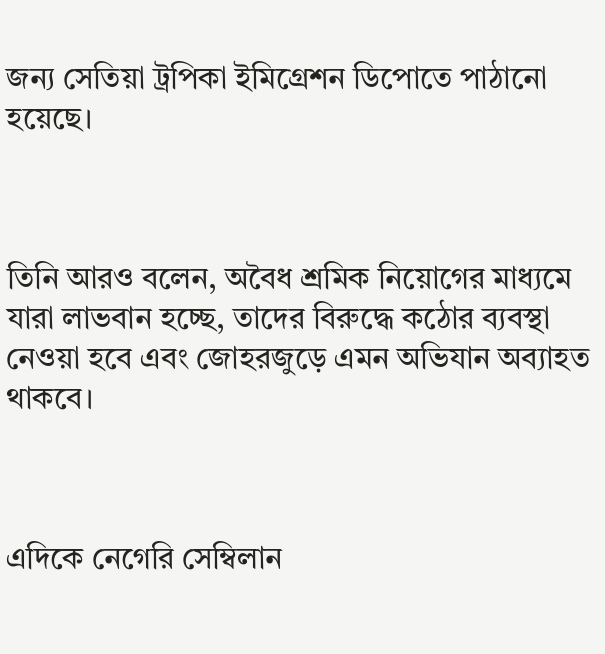জন্য সেতিয়া ট্রপিকা ইমিগ্রেশন ডিপোতে পাঠানো হয়েছে।



তিনি আরও বলেন, অবৈধ শ্রমিক নিয়োগের মাধ্যমে যারা লাভবান হচ্ছে, তাদের বিরুদ্ধে কঠোর ব্যবস্থা নেওয়া হবে এবং জোহরজুড়ে এমন অভিযান অব্যাহত থাকবে।



এদিকে নেগেরি সেম্বিলান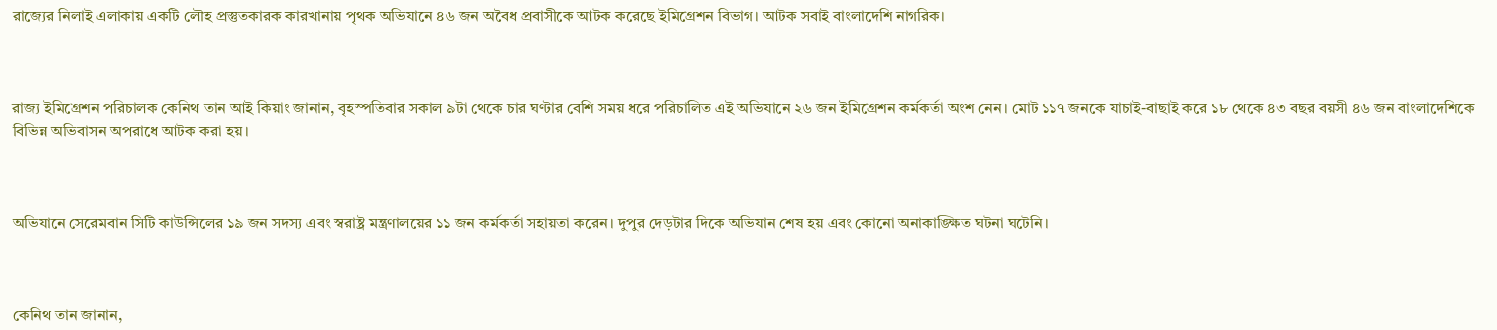রাজ্যের নিলাই এলাকায় একটি লৌহ প্রস্তুতকারক কারখানায় পৃথক অভিযানে ৪৬ জন অবৈধ প্রবাসীকে আটক করেছে ইমিগ্রেশন বিভাগ। আটক সবাই বাংলাদেশি নাগরিক।



রাজ্য ইমিগ্রেশন পরিচালক কেনিথ তান আই কিয়াং জানান, বৃহস্পতিবার সকাল ৯টা থেকে চার ঘণ্টার বেশি সময় ধরে পরিচালিত এই অভিযানে ২৬ জন ইমিগ্রেশন কর্মকর্তা অংশ নেন। মোট ১১৭ জনকে যাচাই-বাছাই করে ১৮ থেকে ৪৩ বছর বয়সী ৪৬ জন বাংলাদেশিকে বিভিন্ন অভিবাসন অপরাধে আটক করা হয়।



অভিযানে সেরেমবান সিটি কাউন্সিলের ১৯ জন সদস্য এবং স্বরাষ্ট্র মন্ত্রণালয়ের ১১ জন কর্মকর্তা সহায়তা করেন। দুপুর দেড়টার দিকে অভিযান শেষ হয় এবং কোনো অনাকাঙ্ক্ষিত ঘটনা ঘটেনি।



কেনিথ তান জানান,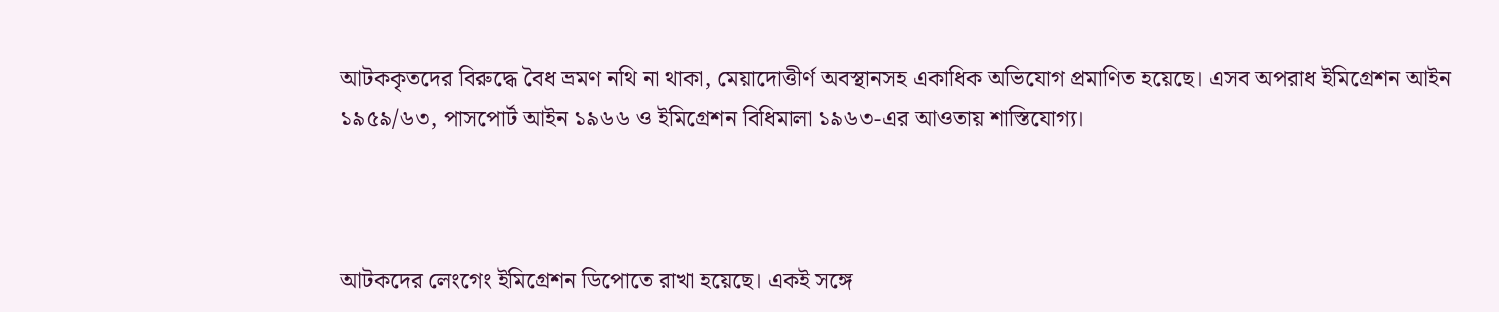আটককৃতদের বিরুদ্ধে বৈধ ভ্রমণ নথি না থাকা, মেয়াদোত্তীর্ণ অবস্থানসহ একাধিক অভিযোগ প্রমাণিত হয়েছে। এসব অপরাধ ইমিগ্রেশন আইন ১৯৫৯/৬৩, পাসপোর্ট আইন ১৯৬৬ ও ইমিগ্রেশন বিধিমালা ১৯৬৩-এর আওতায় শাস্তিযোগ্য।



আটকদের লেংগেং ইমিগ্রেশন ডিপোতে রাখা হয়েছে। একই সঙ্গে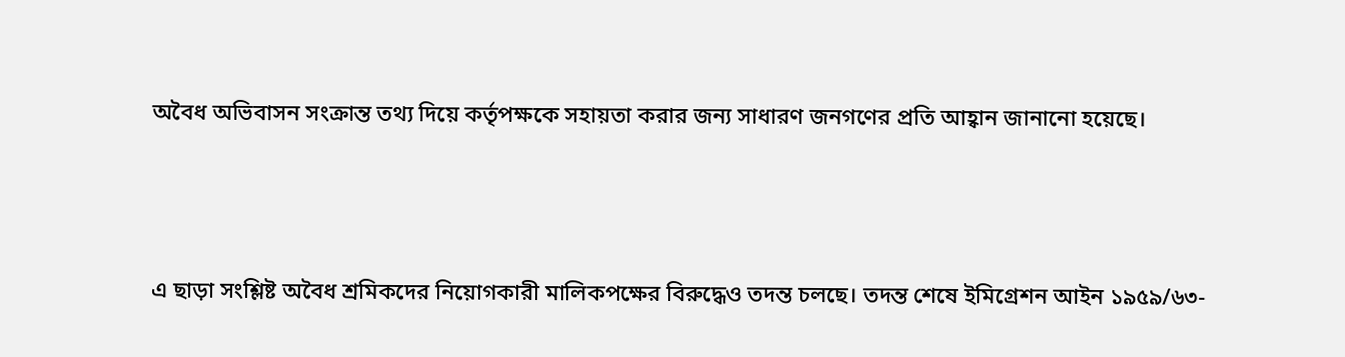অবৈধ অভিবাসন সংক্রান্ত তথ্য দিয়ে কর্তৃপক্ষকে সহায়তা করার জন্য সাধারণ জনগণের প্রতি আহ্বান জানানো হয়েছে।



এ ছাড়া সংশ্লিষ্ট অবৈধ শ্রমিকদের নিয়োগকারী মালিকপক্ষের বিরুদ্ধেও তদন্ত চলছে। তদন্ত শেষে ইমিগ্রেশন আইন ১৯৫৯/৬৩-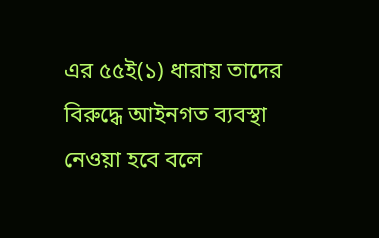এর ৫৫ই(১) ধারায় তাদের বিরুদ্ধে আইনগত ব্যবস্থা নেওয়া হবে বলে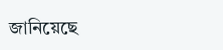জানিয়েছে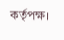কর্তৃপক্ষ।